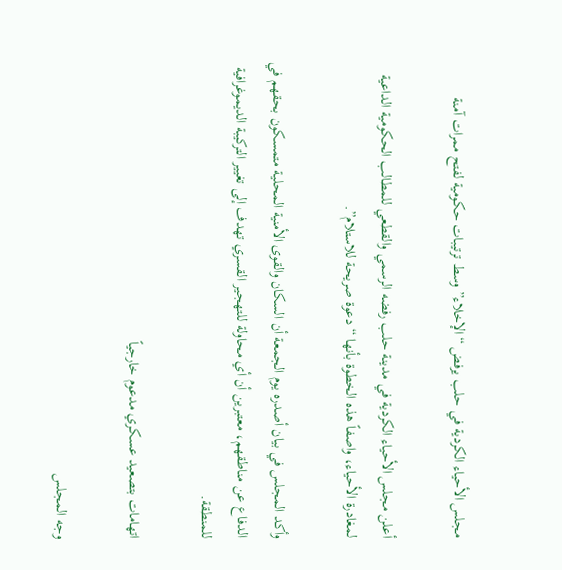مجلس الأحياء الكردية في حلب يرفض “الإخلاء” وسط ترتيبات حكومية لفتح ممرات آمنة

أعلن مجلس الأحياء الكردية في مدينة حلب رفضه الرسمي والقطعي للمطالب الحكومية الداعية لمغادرة الأحياء، واصفاً هذه الخطوة بأنها “دعوة صريحة للاستلام”.

وأكد المجلس في بيان أصدره يوم الجمعة أن السكان والقوى الأمنية المحلية متمسكون بحقهم في الدفاع عن مناطقهم، معتبرين أن أي محاولة للتهجير القسري تهدف إلى تغيير التركيبة الديموغرافية للمنطقة.

اتهامات بتصعيد عسكري مدعوم خارجياً

وجه المجلس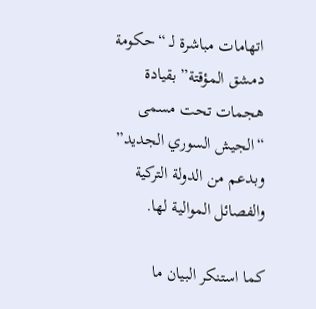اتهامات مباشرة لـ “حكومة دمشق المؤقتة” بقيادة هجمات تحت مسمى “الجيش السوري الجديد” وبدعم من الدولة التركية والفصائل الموالية لها.

كما استنكر البيان ما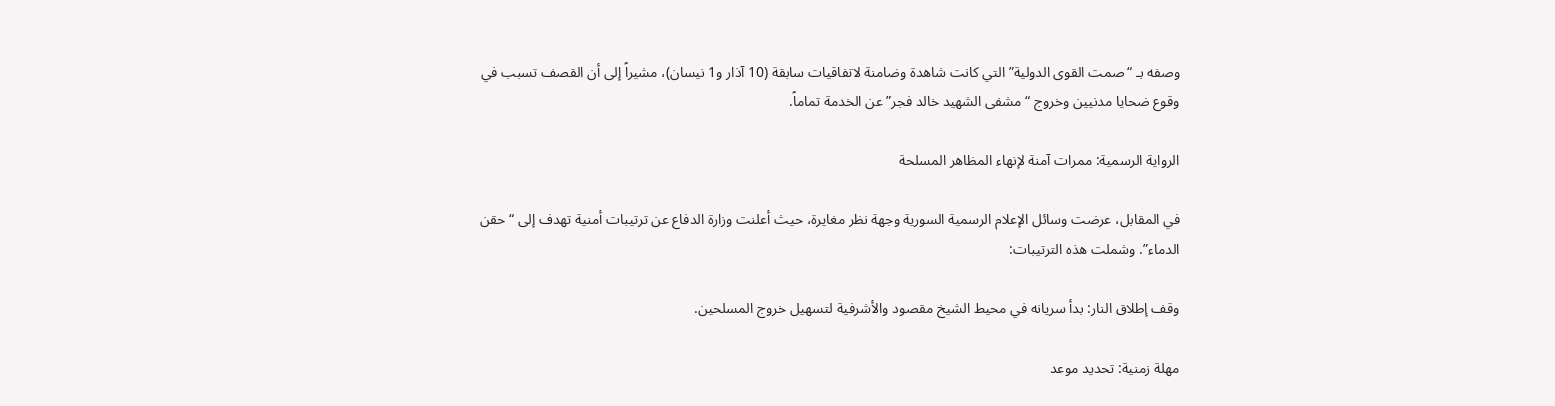وصفه بـ “صمت القوى الدولية” التي كانت شاهدة وضامنة لاتفاقيات سابقة (10 آذار و1 نيسان)، مشيراً إلى أن القصف تسبب في وقوع ضحايا مدنيين وخروج “مشفى الشهيد خالد فجر” عن الخدمة تماماً.

الرواية الرسمية: ممرات آمنة لإنهاء المظاهر المسلحة

في المقابل، عرضت وسائل الإعلام الرسمية السورية وجهة نظر مغايرة، حيث أعلنت وزارة الدفاع عن ترتيبات أمنية تهدف إلى “حقن الدماء”. وشملت هذه الترتيبات:

وقف إطلاق النار: بدأ سريانه في محيط الشيخ مقصود والأشرفية لتسهيل خروج المسلحين.

مهلة زمنية: تحديد موعد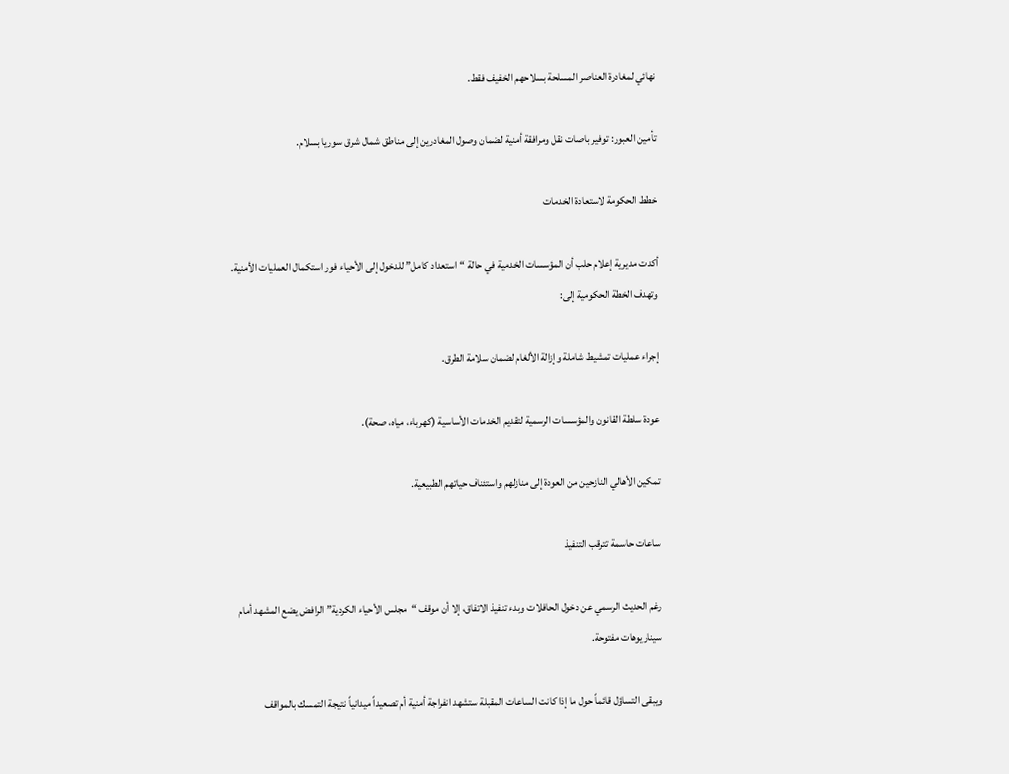نهائي لمغادرة العناصر المسلحة بسلاحهم الخفيف فقط.

تأمين العبور: توفير باصات نقل ومرافقة أمنية لضمان وصول المغادرين إلى مناطق شمال شرق سوريا بسلام.

خطط الحكومة لاستعادة الخدمات

أكدت مديرية إعلام حلب أن المؤسسات الخدمية في حالة “استعداد كامل” للدخول إلى الأحياء فور استكمال العمليات الأمنية. وتهدف الخطة الحكومية إلى:

إجراء عمليات تمشيط شاملة وإزالة الألغام لضمان سلامة الطرق.

عودة سلطة القانون والمؤسسات الرسمية لتقديم الخدمات الأساسية (كهرباء، مياه، صحة).

تمكين الأهالي النازحين من العودة إلى منازلهم واستئناف حياتهم الطبيعية.

ساعات حاسمة تترقب التنفيذ

رغم الحديث الرسمي عن دخول الحافلات وبدء تنفيذ الاتفاق، إلا أن موقف “مجلس الأحياء الكردية” الرافض يضع المشهد أمام سيناريوهات مفتوحة.

ويبقى التساؤل قائماً حول ما إذا كانت الساعات المقبلة ستشهد انفراجة أمنية أم تصعيداً ميدانياً نتيجة التمسك بالمواقف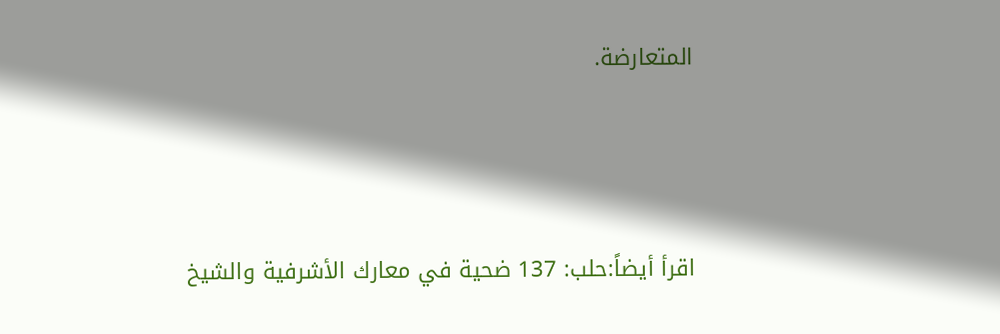المتعارضة.



اقرأ أيضاً:حلب: 137 ضحية في معارك الأشرفية والشيخ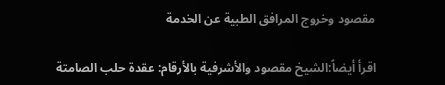مقصود وخروج المرافق الطبية عن الخدمة

اقرأ أيضاً:الشيخ مقصود والأشرفية بالأرقام: عقدة حلب الصامتة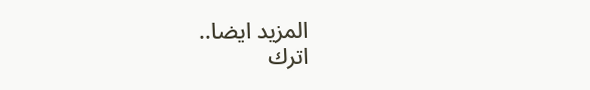المزيد ايضا..
اترك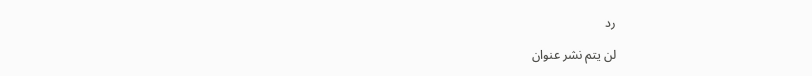رد

لن يتم نشر عنوان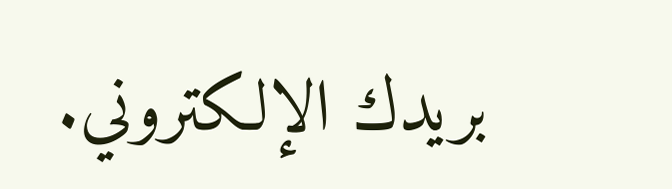بريدك الإلكتروني.